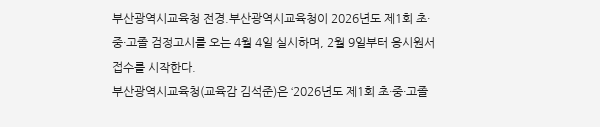부산광역시교육청 전경.부산광역시교육청이 2026년도 제1회 초·중·고졸 검정고시를 오는 4월 4일 실시하며, 2월 9일부터 응시원서 접수를 시작한다.
부산광역시교육청(교육감 김석준)은 ‘2026년도 제1회 초·중·고졸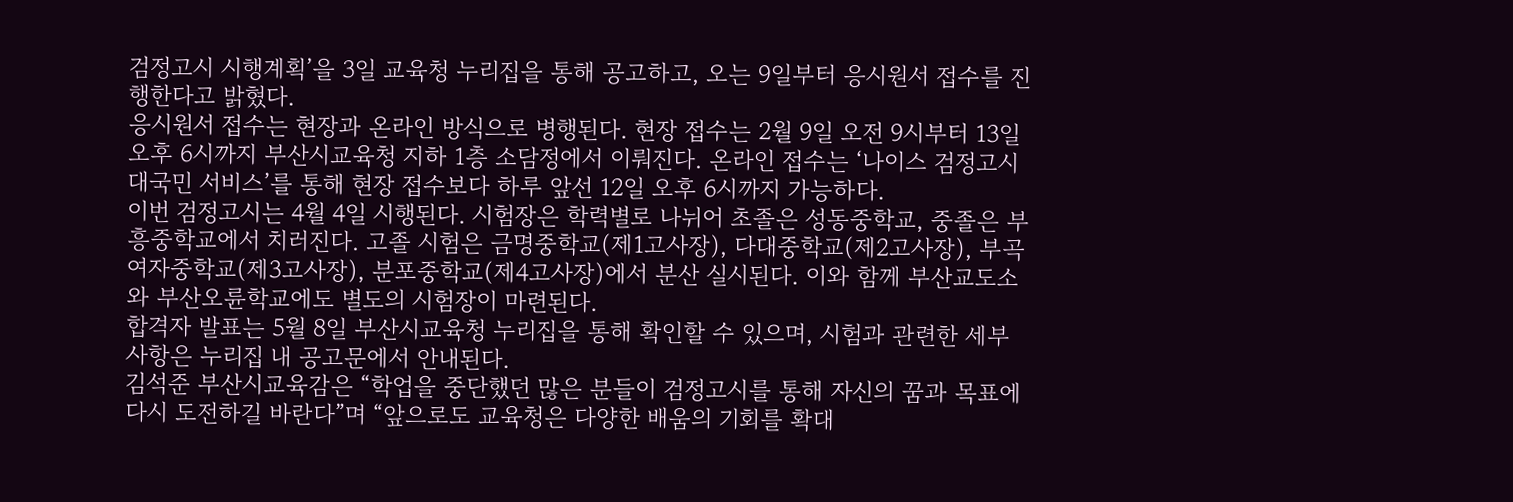검정고시 시행계획’을 3일 교육청 누리집을 통해 공고하고, 오는 9일부터 응시원서 접수를 진행한다고 밝혔다.
응시원서 접수는 현장과 온라인 방식으로 병행된다. 현장 접수는 2월 9일 오전 9시부터 13일 오후 6시까지 부산시교육청 지하 1층 소담정에서 이뤄진다. 온라인 접수는 ‘나이스 검정고시 대국민 서비스’를 통해 현장 접수보다 하루 앞선 12일 오후 6시까지 가능하다.
이번 검정고시는 4월 4일 시행된다. 시험장은 학력별로 나뉘어 초졸은 성동중학교, 중졸은 부흥중학교에서 치러진다. 고졸 시험은 금명중학교(제1고사장), 다대중학교(제2고사장), 부곡여자중학교(제3고사장), 분포중학교(제4고사장)에서 분산 실시된다. 이와 함께 부산교도소와 부산오륜학교에도 별도의 시험장이 마련된다.
합격자 발표는 5월 8일 부산시교육청 누리집을 통해 확인할 수 있으며, 시험과 관련한 세부 사항은 누리집 내 공고문에서 안내된다.
김석준 부산시교육감은 “학업을 중단했던 많은 분들이 검정고시를 통해 자신의 꿈과 목표에 다시 도전하길 바란다”며 “앞으로도 교육청은 다양한 배움의 기회를 확대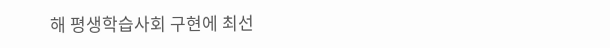해 평생학습사회 구현에 최선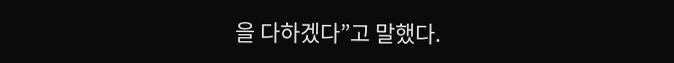을 다하겠다”고 말했다.